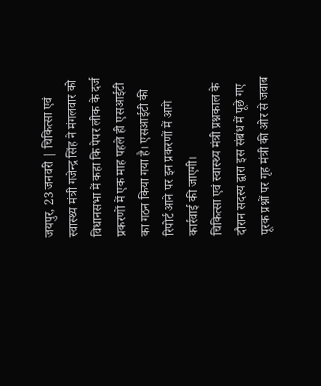जयपुर, 23 जनवरी | चिकित्सा एवं स्वास्थ्य मंत्री गजेन्द्र सिंह ने मंगलवार को विधानसभा में कहा कि पेपर लीक के दर्ज प्रकरणों में एक माह पहले ही एसआईटी का गठन किया गया है। एसआईटी की रिपोर्ट आने पर इन प्रकरणों में आगे कार्रवाई की जाएगी।
चिकित्सा एवं स्वास्थ्य मंत्री प्रश्नकाल के दौरान सदस्य द्वारा इस संबंध में पूछे गए पूरक प्रश्नों पर गृह मंत्री की ओर से जवाब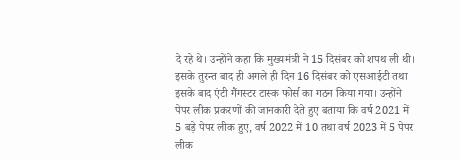दे रहे थे। उन्होंने कहा कि मुख्यमंत्री ने 15 दिसंबर को शपथ ली थी।
इसके तुरन्त बाद ही अगले ही दिन 16 दिसंबर को एसआईटी तथा इसके बाद एंटी गैंगस्टर टास्क फोर्स का गठन किया गया। उन्होंने पेपर लीक प्रकरणों की जानकारी देते हुए बताया कि वर्ष 2021 में 5 बड़े पेपर लीक हुए, वर्ष 2022 में 10 तथा वर्ष 2023 में 5 पेपर लीक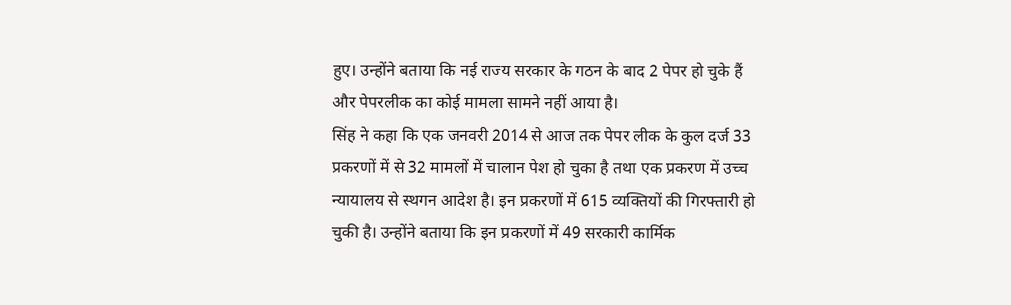हुए। उन्होंने बताया कि नई राज्य सरकार के गठन के बाद 2 पेपर हो चुके हैं और पेपरलीक का कोई मामला सामने नहीं आया है।
सिंह ने कहा कि एक जनवरी 2014 से आज तक पेपर लीक के कुल दर्ज 33 प्रकरणों में से 32 मामलों में चालान पेश हो चुका है तथा एक प्रकरण में उच्च न्यायालय से स्थगन आदेश है। इन प्रकरणों में 615 व्यक्तियों की गिरफ्तारी हो चुकी है। उन्होंने बताया कि इन प्रकरणों में 49 सरकारी कार्मिक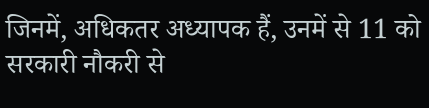जिनमें, अधिकतर अध्यापक हैं, उनमें से 11 को सरकारी नौकरी से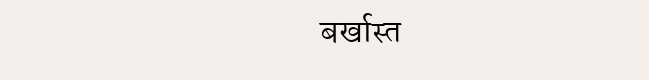बर्खास्त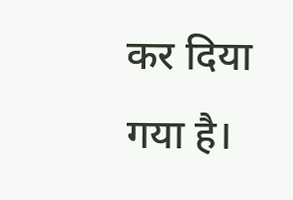कर दिया गया है।